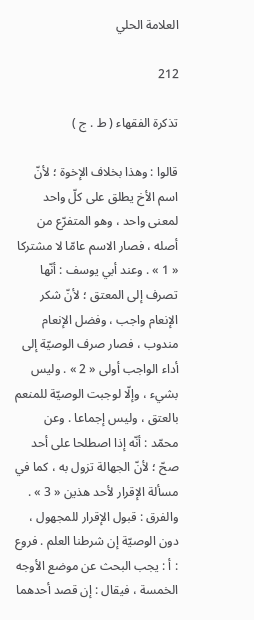العلامة الحلي

212

تذكرة الفقهاء ( ط . ج )

قالوا : وهذا بخلاف الإخوة ؛ لأنّ اسم الأخ يطلق على كلّ واحد لمعنى واحد ، وهو المتفرّع من أصله ، فصار الاسم عامّا لا مشتركا « 1 » . وعند أبي يوسف : أنّها تصرف إلى المعتق ؛ لأنّ شكر الإنعام واجب ، وفضل الإنعام مندوب ، فصار صرف الوصيّة إلى أداء الواجب أولى « 2 » . وليس بشيء ، وإلّا لوجبت الوصيّة للمنعم بالعتق ، وليس إجماعا . وعن محمّد : أنّه إذا اصطلحا على أحد صحّ ؛ لأنّ الجهالة تزول به ، كما في مسألة الإقرار لأحد هذين « 3 » . والفرق : قبول الإقرار للمجهول ، دون الوصيّة إن شرطنا العلم . فروع : أ : يجب البحث عن موضع الأوجه الخمسة ، فيقال : إن قصد أحدهما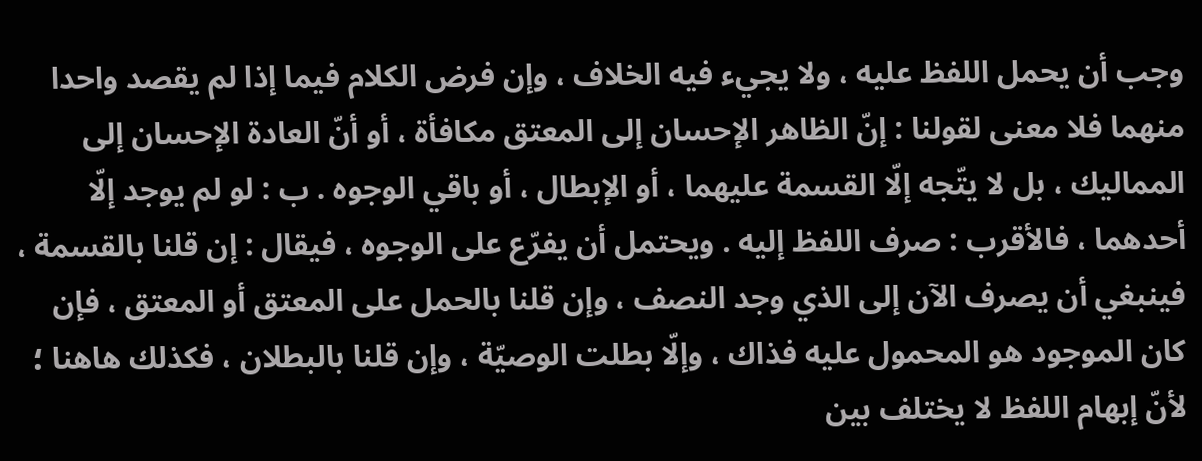وجب أن يحمل اللفظ عليه ، ولا يجيء فيه الخلاف ، وإن فرض الكلام فيما إذا لم يقصد واحدا منهما فلا معنى لقولنا : إنّ الظاهر الإحسان إلى المعتق مكافأة ، أو أنّ العادة الإحسان إلى المماليك ، بل لا يتّجه إلّا القسمة عليهما ، أو الإبطال ، أو باقي الوجوه . ب : لو لم يوجد إلّا أحدهما ، فالأقرب : صرف اللفظ إليه . ويحتمل أن يفرّع على الوجوه ، فيقال : إن قلنا بالقسمة ، فينبغي أن يصرف الآن إلى الذي وجد النصف ، وإن قلنا بالحمل على المعتق أو المعتق ، فإن كان الموجود هو المحمول عليه فذاك ، وإلّا بطلت الوصيّة ، وإن قلنا بالبطلان ، فكذلك هاهنا ؛ لأنّ إبهام اللفظ لا يختلف بين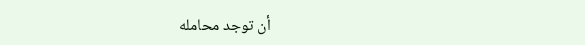أن توجد محامله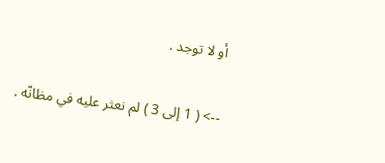أو لا توجد .

--> ( 1 إلى 3 ) لم نعثر عليه في مظانّه .